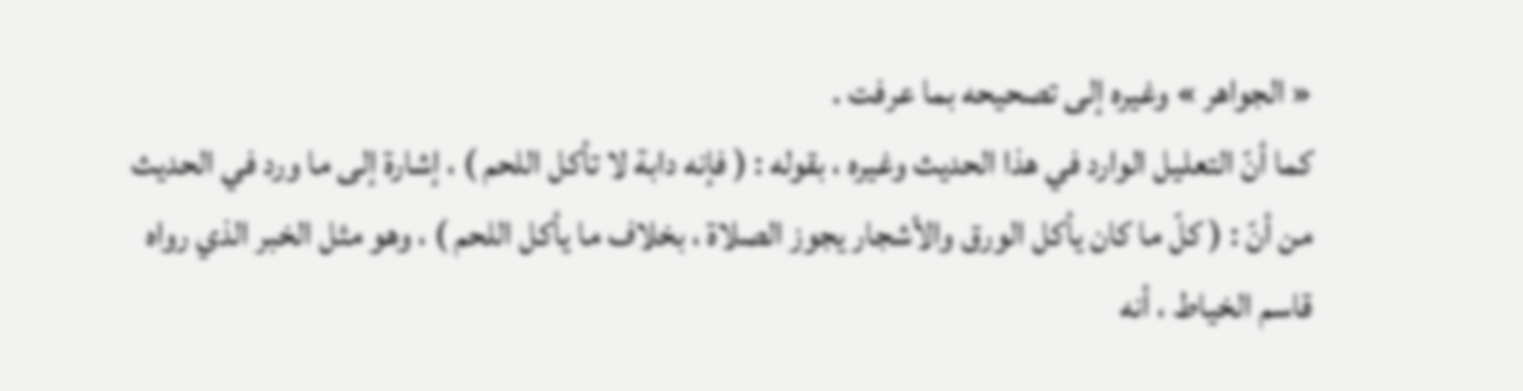« الجواهر » وغيره إلى تصحيحه بما عرفت .
كما أنّ التعليل الوارد في هذا الحديث وغيره ، بقوله : ( فإنه دابة لا تأكل اللحم ) ، إشارة إلى ما ورد في الحديث من أنّ : ( كلّ ما كان يأكل الورق والأشجار يجوز الصلاة ، بخلاف ما يأكل اللحم ) ، وهو مثل الخبر الذي رواه قاسم الخياط ، أنه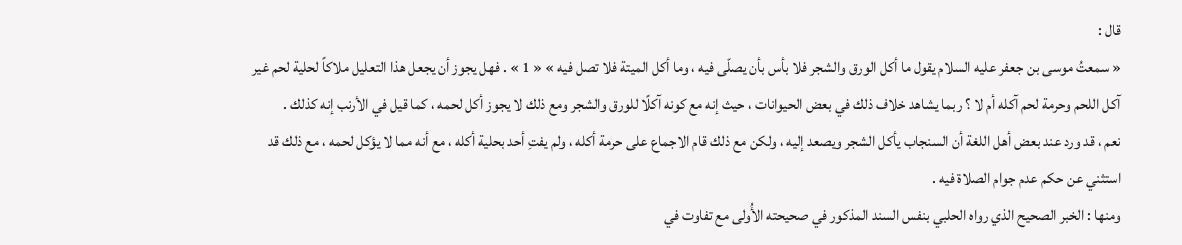قال :
« سمعتُ موسى بن جعفر عليه السلام يقول ما أكل الورق والشجر فلا بأس بأن يصلّى فيه ، وما أكل الميتة فلا تصل فيه » « 1 » . فهل يجوز أن يجعل هذا التعليل ملاكاً لحلية لحم غير آكل اللحم وحرمة لحم آكله أم لا ؟ ربما يشاهد خلاف ذلك في بعض الحيوانات ، حيث إنه مع كونه آكلًا للورق والشجر ومع ذلك لا يجوز أكل لحمه ، كما قيل في الأرنب إنه كذلك .
نعم ، قد ورد عند بعض أهل اللغة أن السنجاب يأكل الشجر ويصعد إليه ، ولكن مع ذلك قام الاجماع على حرمة أكله ، ولم يفتِ أحد بحلية أكله ، مع أنه مما لا يؤكل لحمه ، مع ذلك قد استثني عن حكم عدم جوام الصلاة فيه .
ومنها : الخبر الصحيح الذي رواه الحلبي بنفس السند المذكور في صحيحته الأُولى مع تفاوت في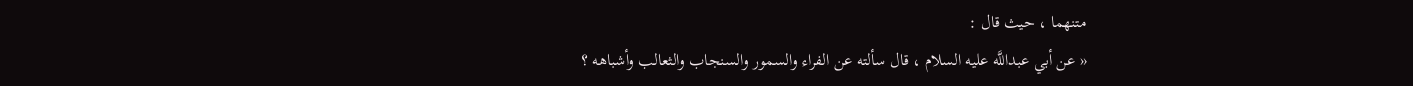متنهما ، حيث قال :
« عن أبي عبداللَّه عليه السلام ، قال سألته عن الفراء والسمور والسنجاب والثعالب وأشباهه ؟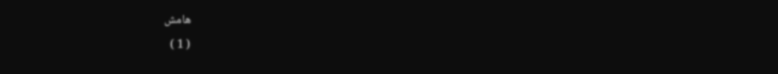هامش
( 1 )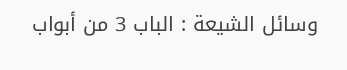وسائل الشيعة : الباب 3 من أبواب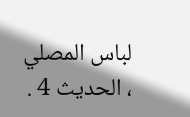لباس المصلي ، الحديث 4 .